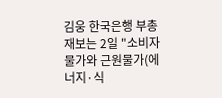김웅 한국은행 부총재보는 2일 "소비자물가와 근원물가(에너지·식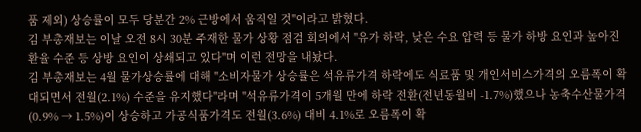품 제외) 상승률이 모두 당분간 2% 근방에서 움직일 것"이라고 밝혔다.
김 부총재보는 이날 오전 8시 30분 주재한 물가 상황 점검 회의에서 "유가 하락, 낮은 수요 압력 등 물가 하방 요인과 높아진 환율 수준 등 상방 요인이 상쇄되고 있다"며 이런 전망을 내놨다.
김 부총재보는 4월 물가상승률에 대해 "소비자물가 상승률은 석유류가격 하락에도 식료품 및 개인서비스가격의 오름폭이 확대되면서 전월(2.1%) 수준을 유지했다"라며 "석유류가격이 5개월 만에 하락 전환(전년동월비 -1.7%)했으나 농축수산물가격(0.9% → 1.5%)이 상승하고 가공식품가격도 전월(3.6%) 대비 4.1%로 오름폭이 확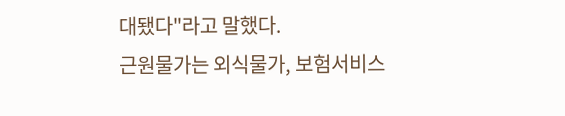대됐다"라고 말했다.
근원물가는 외식물가, 보험서비스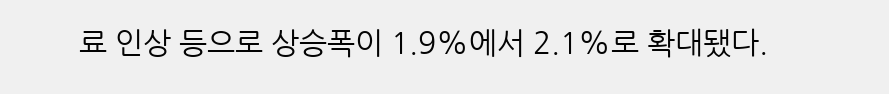료 인상 등으로 상승폭이 1.9%에서 2.1%로 확대됐다.